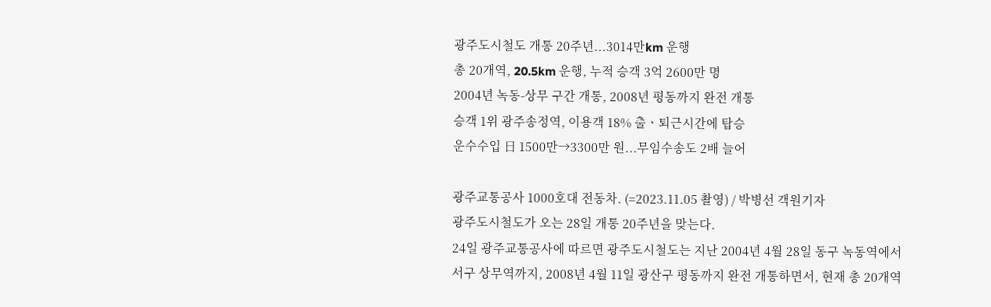광주도시철도 개통 20주년...3014만km 운행
총 20개역, 20.5km 운행, 누적 승객 3억 2600만 명
2004년 녹동-상무 구간 개통, 2008년 평동까지 완전 개통
승객 1위 광주송정역, 이용객 18% 출ㆍ퇴근시간에 탑승
운수수입 日 1500만→3300만 원...무임수송도 2배 늘어

광주교통공사 1000호대 전동차. (=2023.11.05 촬영) / 박병선 객원기자
광주도시철도가 오는 28일 개통 20주년을 맞는다.
24일 광주교통공사에 따르면 광주도시철도는 지난 2004년 4월 28일 동구 녹동역에서 서구 상무역까지, 2008년 4월 11일 광산구 평동까지 완전 개통하면서, 현재 총 20개역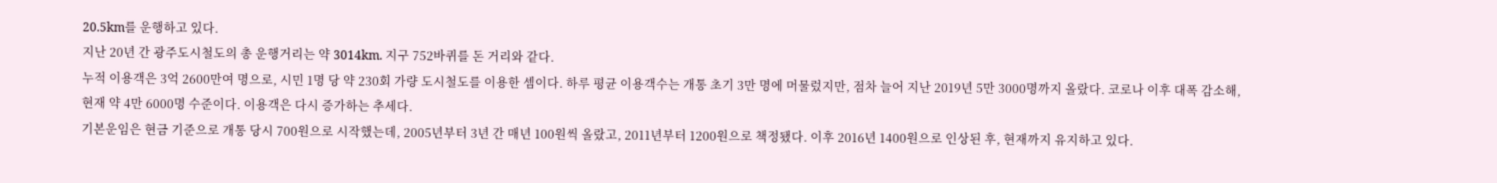20.5km를 운행하고 있다.
지난 20년 간 광주도시철도의 총 운행거리는 약 3014km. 지구 752바퀴를 돈 거리와 같다.
누적 이용객은 3억 2600만여 명으로, 시민 1명 당 약 230회 가량 도시철도를 이용한 셈이다. 하루 평균 이용객수는 개통 초기 3만 명에 머물렀지만, 점차 늘어 지난 2019년 5만 3000명까지 올랐다. 코로나 이후 대폭 감소해, 현재 약 4만 6000명 수준이다. 이용객은 다시 증가하는 추세다.
기본운임은 현금 기준으로 개통 당시 700원으로 시작했는데, 2005년부터 3년 간 매년 100원씩 올랐고, 2011년부터 1200원으로 책정됐다. 이후 2016년 1400원으로 인상된 후, 현재까지 유지하고 있다.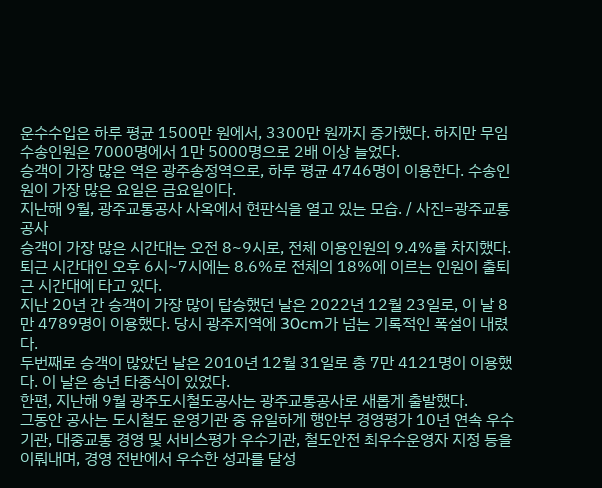운수수입은 하루 평균 1500만 원에서, 3300만 원까지 증가했다. 하지만 무임수송인원은 7000명에서 1만 5000명으로 2배 이상 늘었다.
승객이 가장 많은 역은 광주송정역으로, 하루 평균 4746명이 이용한다. 수송인원이 가장 많은 요일은 금요일이다.
지난해 9월, 광주교통공사 사옥에서 현판식을 열고 있는 모습. / 사진=광주교통공사
승객이 가장 많은 시간대는 오전 8~9시로, 전체 이용인원의 9.4%를 차지했다. 퇴근 시간대인 오후 6시~7시에는 8.6%로 전체의 18%에 이르는 인원이 출퇴근 시간대에 타고 있다.
지난 20년 간 승객이 가장 많이 탑승했던 날은 2022년 12월 23일로, 이 날 8만 4789명이 이용했다. 당시 광주지역에 30cm가 넘는 기록적인 폭설이 내렸다.
두번째로 승객이 많았던 날은 2010년 12월 31일로 총 7만 4121명이 이용했다. 이 날은 송년 타종식이 있었다.
한편, 지난해 9월 광주도시철도공사는 광주교통공사로 새롭게 출발했다.
그동안 공사는 도시철도 운영기관 중 유일하게 행안부 경영평가 10년 연속 우수기관, 대중교통 경영 및 서비스평가 우수기관, 철도안전 최우수운영자 지정 등을 이뤄내며, 경영 전반에서 우수한 성과를 달성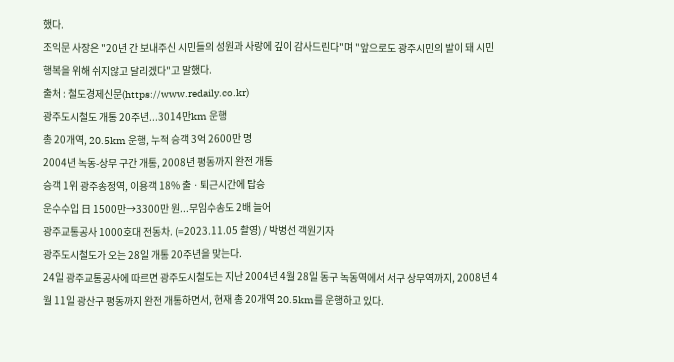했다.
조익문 사장은 "20년 간 보내주신 시민들의 성원과 사랑에 깊이 감사드린다"며 "앞으로도 광주시민의 발이 돼 시민 행복을 위해 쉬지않고 달리겠다"고 말했다.
출처 : 철도경제신문(https://www.redaily.co.kr)
광주도시철도 개통 20주년...3014만km 운행
총 20개역, 20.5km 운행, 누적 승객 3억 2600만 명
2004년 녹동-상무 구간 개통, 2008년 평동까지 완전 개통
승객 1위 광주송정역, 이용객 18% 출ㆍ퇴근시간에 탑승
운수수입 日 1500만→3300만 원...무임수송도 2배 늘어
광주교통공사 1000호대 전동차. (=2023.11.05 촬영) / 박병선 객원기자
광주도시철도가 오는 28일 개통 20주년을 맞는다.
24일 광주교통공사에 따르면 광주도시철도는 지난 2004년 4월 28일 동구 녹동역에서 서구 상무역까지, 2008년 4월 11일 광산구 평동까지 완전 개통하면서, 현재 총 20개역 20.5km를 운행하고 있다.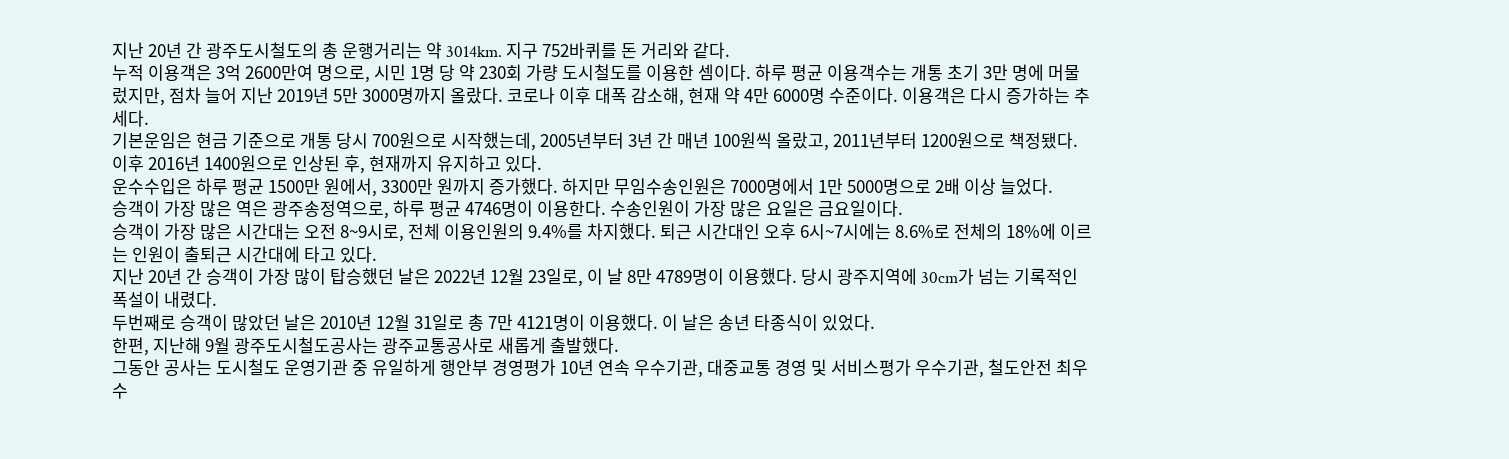지난 20년 간 광주도시철도의 총 운행거리는 약 3014km. 지구 752바퀴를 돈 거리와 같다.
누적 이용객은 3억 2600만여 명으로, 시민 1명 당 약 230회 가량 도시철도를 이용한 셈이다. 하루 평균 이용객수는 개통 초기 3만 명에 머물렀지만, 점차 늘어 지난 2019년 5만 3000명까지 올랐다. 코로나 이후 대폭 감소해, 현재 약 4만 6000명 수준이다. 이용객은 다시 증가하는 추세다.
기본운임은 현금 기준으로 개통 당시 700원으로 시작했는데, 2005년부터 3년 간 매년 100원씩 올랐고, 2011년부터 1200원으로 책정됐다. 이후 2016년 1400원으로 인상된 후, 현재까지 유지하고 있다.
운수수입은 하루 평균 1500만 원에서, 3300만 원까지 증가했다. 하지만 무임수송인원은 7000명에서 1만 5000명으로 2배 이상 늘었다.
승객이 가장 많은 역은 광주송정역으로, 하루 평균 4746명이 이용한다. 수송인원이 가장 많은 요일은 금요일이다.
승객이 가장 많은 시간대는 오전 8~9시로, 전체 이용인원의 9.4%를 차지했다. 퇴근 시간대인 오후 6시~7시에는 8.6%로 전체의 18%에 이르는 인원이 출퇴근 시간대에 타고 있다.
지난 20년 간 승객이 가장 많이 탑승했던 날은 2022년 12월 23일로, 이 날 8만 4789명이 이용했다. 당시 광주지역에 30cm가 넘는 기록적인 폭설이 내렸다.
두번째로 승객이 많았던 날은 2010년 12월 31일로 총 7만 4121명이 이용했다. 이 날은 송년 타종식이 있었다.
한편, 지난해 9월 광주도시철도공사는 광주교통공사로 새롭게 출발했다.
그동안 공사는 도시철도 운영기관 중 유일하게 행안부 경영평가 10년 연속 우수기관, 대중교통 경영 및 서비스평가 우수기관, 철도안전 최우수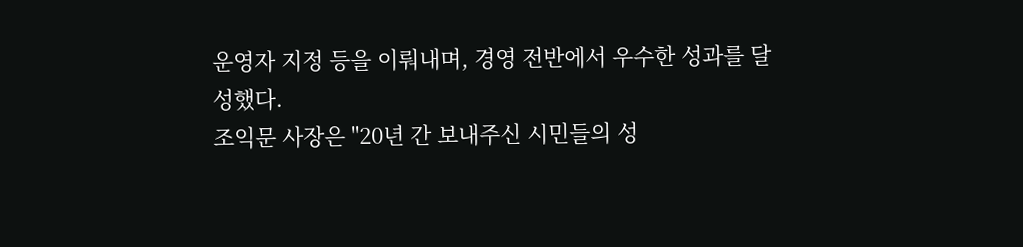운영자 지정 등을 이뤄내며, 경영 전반에서 우수한 성과를 달성했다.
조익문 사장은 "20년 간 보내주신 시민들의 성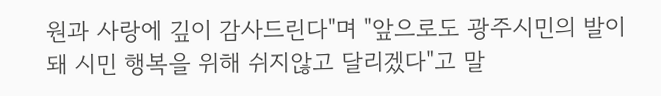원과 사랑에 깊이 감사드린다"며 "앞으로도 광주시민의 발이 돼 시민 행복을 위해 쉬지않고 달리겠다"고 말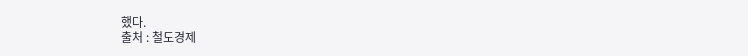했다.
출처 : 철도경제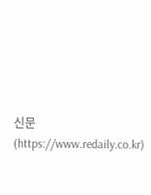신문(https://www.redaily.co.kr)